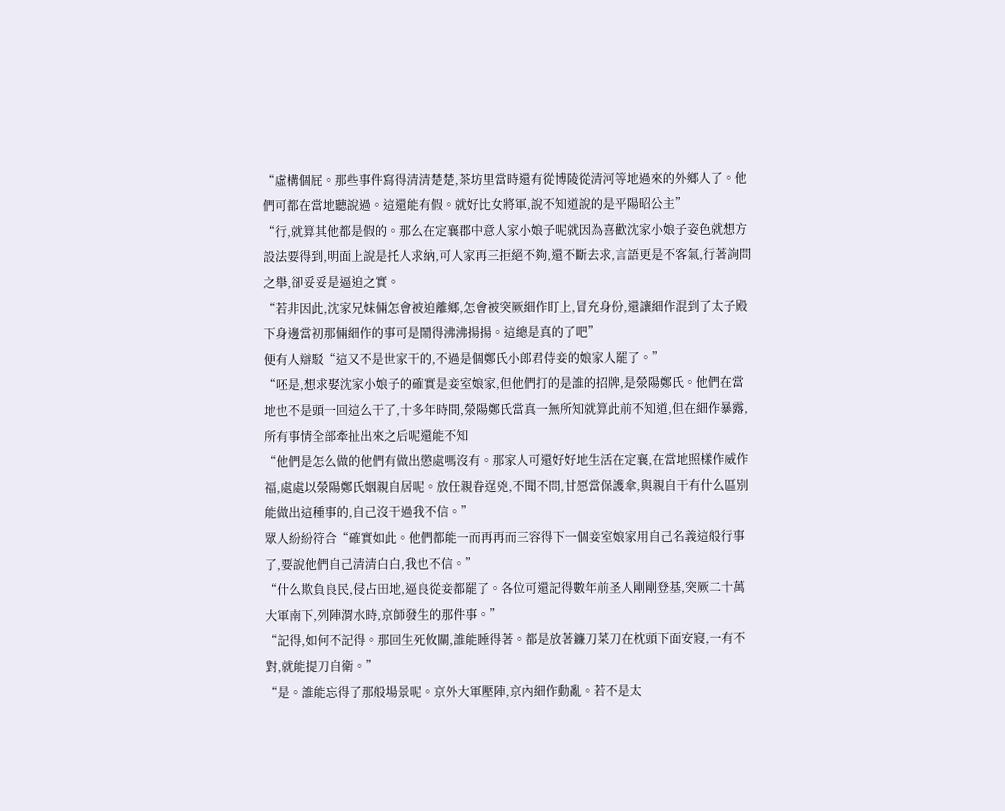“虛構個屁。那些事件寫得清清楚楚,茶坊里當時還有從博陵從清河等地過來的外鄉人了。他們可都在當地聽說過。這還能有假。就好比女將軍,說不知道說的是平陽昭公主”
“行,就算其他都是假的。那么在定襄郡中意人家小娘子呢就因為喜歡沈家小娘子姿色就想方設法要得到,明面上說是托人求納,可人家再三拒絕不夠,還不斷去求,言語更是不客氣,行著詢問之舉,卻妥妥是逼迫之實。
“若非因此,沈家兄妹倆怎會被迫離鄉,怎會被突厥細作盯上,冒充身份,還讓細作混到了太子殿下身邊當初那倆細作的事可是鬧得沸沸揚揚。這總是真的了吧”
便有人辯駁“這又不是世家干的,不過是個鄭氏小郎君侍妾的娘家人罷了。”
“呸是,想求娶沈家小娘子的確實是妾室娘家,但他們打的是誰的招牌,是滎陽鄭氏。他們在當地也不是頭一回這么干了,十多年時間,滎陽鄭氏當真一無所知就算此前不知道,但在細作暴露,所有事情全部牽扯出來之后呢還能不知
“他們是怎么做的他們有做出懲處嗎沒有。那家人可還好好地生活在定襄,在當地照樣作威作福,處處以滎陽鄭氏姻親自居呢。放任親眷逞兇,不聞不問,甘愿當保護傘,與親自干有什么區別能做出這種事的,自己沒干過我不信。”
眾人紛紛符合“確實如此。他們都能一而再再而三容得下一個妾室娘家用自己名義這般行事了,要說他們自己清清白白,我也不信。”
“什么欺負良民,侵占田地,逼良從妾都罷了。各位可還記得數年前圣人剛剛登基,突厥二十萬大軍南下,列陣渭水時,京師發生的那件事。”
“記得,如何不記得。那回生死攸關,誰能睡得著。都是放著鐮刀菜刀在枕頭下面安寢,一有不對,就能提刀自衛。”
“是。誰能忘得了那般場景呢。京外大軍壓陣,京內細作動亂。若不是太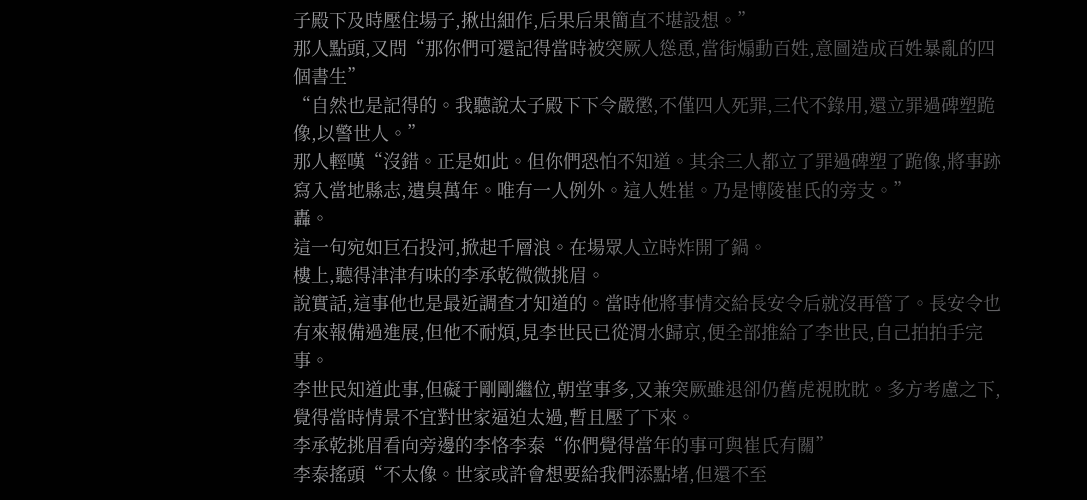子殿下及時壓住場子,揪出細作,后果后果簡直不堪設想。”
那人點頭,又問“那你們可還記得當時被突厥人慫恿,當街煽動百姓,意圖造成百姓暴亂的四個書生”
“自然也是記得的。我聽說太子殿下下令嚴懲,不僅四人死罪,三代不錄用,還立罪過碑塑跪像,以警世人。”
那人輕嘆“沒錯。正是如此。但你們恐怕不知道。其余三人都立了罪過碑塑了跪像,將事跡寫入當地縣志,遺臭萬年。唯有一人例外。這人姓崔。乃是博陵崔氏的旁支。”
轟。
這一句宛如巨石投河,掀起千層浪。在場眾人立時炸開了鍋。
樓上,聽得津津有味的李承乾微微挑眉。
說實話,這事他也是最近調查才知道的。當時他將事情交給長安令后就沒再管了。長安令也有來報備過進展,但他不耐煩,見李世民已從渭水歸京,便全部推給了李世民,自己拍拍手完事。
李世民知道此事,但礙于剛剛繼位,朝堂事多,又兼突厥雖退卻仍舊虎視眈眈。多方考慮之下,覺得當時情景不宜對世家逼迫太過,暫且壓了下來。
李承乾挑眉看向旁邊的李恪李泰“你們覺得當年的事可與崔氏有關”
李泰搖頭“不太像。世家或許會想要給我們添點堵,但還不至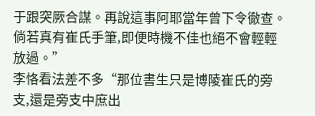于跟突厥合謀。再說這事阿耶當年曾下令徹查。倘若真有崔氏手筆,即便時機不佳也絕不會輕輕放過。”
李恪看法差不多“那位書生只是博陵崔氏的旁支,還是旁支中庶出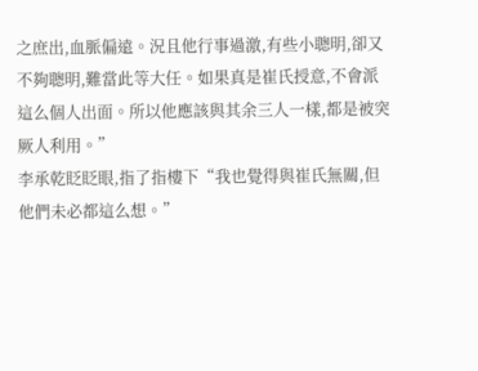之庶出,血脈偏遠。況且他行事過激,有些小聰明,卻又不夠聰明,難當此等大任。如果真是崔氏授意,不會派這么個人出面。所以他應該與其余三人一樣,都是被突厥人利用。”
李承乾眨眨眼,指了指樓下“我也覺得與崔氏無關,但他們未必都這么想。”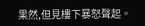果然,但見樓下暴怒聲起。